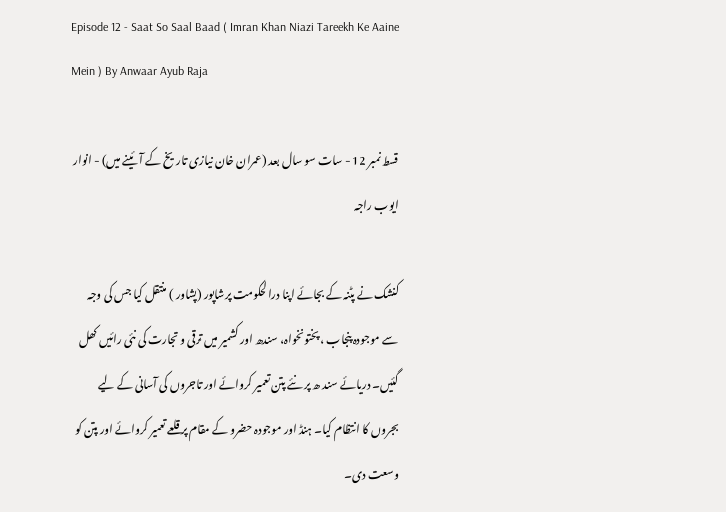Episode 12 - Saat So Saal Baad ( Imran Khan Niazi Tareekh Ke Aaine Mein ) By Anwaar Ayub Raja

قسط نمبر 12 - سات سو سال بعد (عمران خان نیازی تاریخ کے آئینے میں) - انوار ایوب راجہ

کنشک نے پٹنہ کے بجائے اپنا درالحکومت پرشاپور (پشاور ) منتقل کیا جس کی وجہ سے موجودہ پنجاب ، پختونخواہ، سندھ اور کشمیر میں ترقی و تجارت کی نئی رائیں کھل گئیں۔ دریائے سند ھ پر نئے پتن تعمیر کروائے اور تاجروں کی آسانی کے لیے بجروں کا انتظام کیا۔ ہنڈ اور موجودہ حضرو کے مقام پر قلعے تعمیر کروائے اور پتن کو وسعت دی۔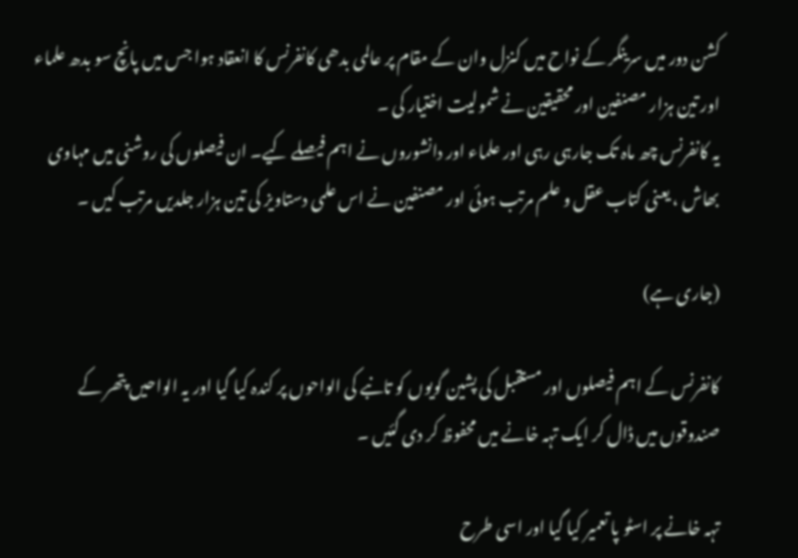کشن دور میں سرینگر کے نواح میں کنزل وان کے مقام پر عالمی بدھی کانفرنس کا انعقاد ہوا جس میں پانچ سو بدھ علماء اور تین ہزار مصنفین اور محقیقین نے شمولیت اختیار کی ۔
یہ کانفرنس چھ ماہ تک جارہی رہی اور علماء اور دانشوروں نے اہم فیصلے کیے۔ ان فیصلوں کی روشنی میں مہاوی بھاش ، یعنی کتاب عقل و علم مرتب ہوئی اور مصنفین نے اس علمی دستاویز کی تین ہزار جلدیں مرتب کیں ۔

(جاری ہے)

کانفرنس کے اہم فیصلوں اور مستقبل کی پشین گویوں کو تانبے کی الواحوں پر کندہ کیا گیا اور یہ الواحیں پتھر کے صندوقوں میں ڈال کر ایک تہہ خانے میں محفوظ کر دی گئیں ۔

تہہ خانے پر اسٹو پا تعمیر کیا گیا اور اسی طرح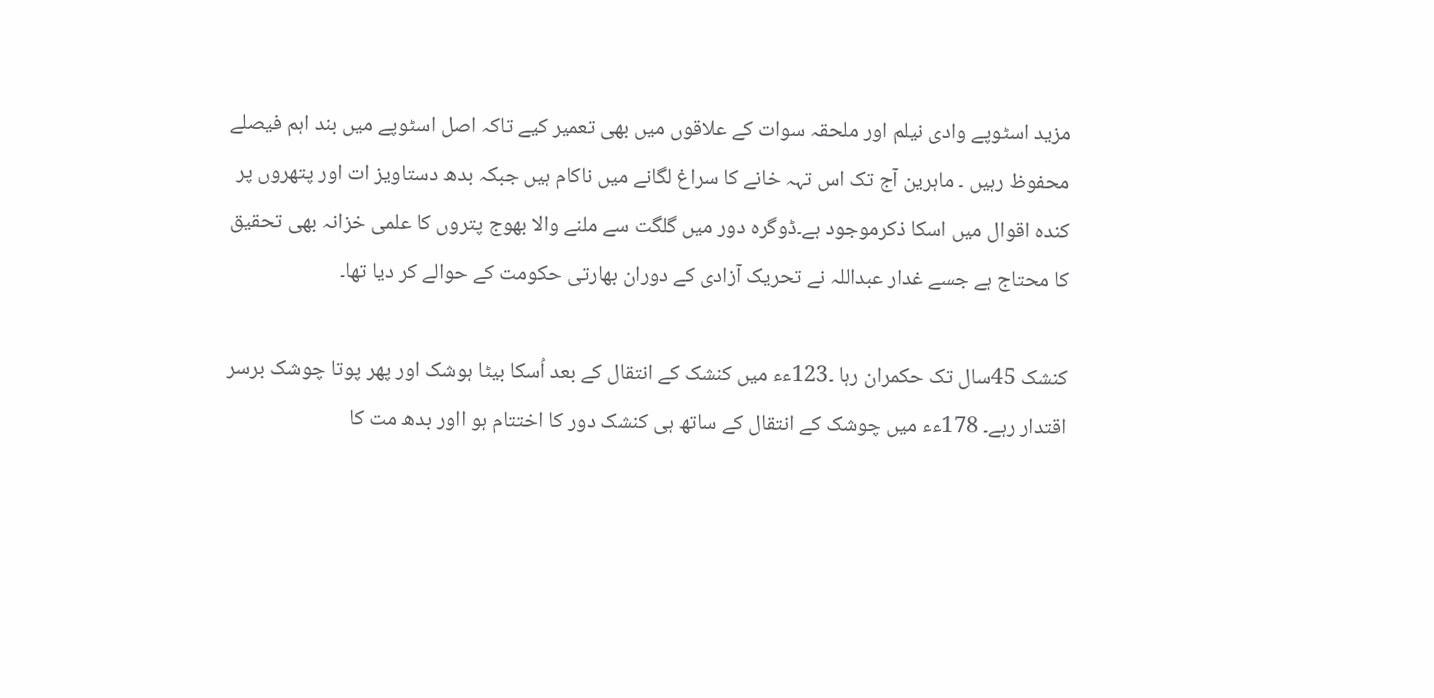مزید اسٹوپے وادی نیلم اور ملحقہ سوات کے علاقوں میں بھی تعمیر کیے تاکہ اصل اسٹوپے میں بند اہم فیصلے محفوظ رہیں ۔ ماہرین آج تک اس تہہ خانے کا سراغ لگانے میں ناکام ہیں جبکہ بدھ دستاویز ات اور پتھروں پر کندہ اقوال میں اسکا ذکرموجود ہے۔ڈوگرہ دور میں گلگت سے ملنے والا بھوج پتروں کا علمی خزانہ بھی تحقیق کا محتاج ہے جسے غدار عبداللہ نے تحریک آزادی کے دوران بھارتی حکومت کے حوالے کر دیا تھا۔

کنشک 45سال تک حکمران رہا ۔123ءء میں کنشک کے انتقال کے بعد اُسکا بیٹا ہوشک اور پھر پوتا چوشک برسر اقتدار رہے۔ 178ءء میں چوشک کے انتقال کے ساتھ ہی کنشک دور کا اختتام ہو ااور بدھ مت کا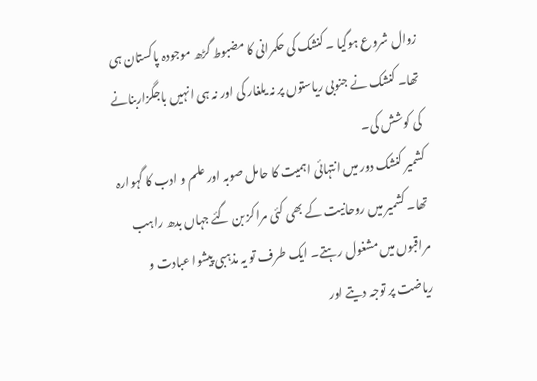زوال شروع ہوگیا ۔ کنشک کی حکمرانی کا مضبوط گڑھ موجودہ پاکستان ہی تھا۔ کنشک نے جنوبی ریاستوں پر نہ یلغار کی اور نہ ہی انہیں باجگزاربنانے کی کوشش کی۔
کشمیر کنشک دور میں انتہائی اہمیت کا حامل صوبہ اور علم و ادب کا گہوارہ تھا۔ کشمیر میں روحانیت کے بھی کئی مراکز بن گئے جہاں بدھ راہب مراقبوں میں مشغول رہتے۔ ایک طرف تو یہ مذہبی پیشوا عبادت و ریاضت پر توجہ دیتے اور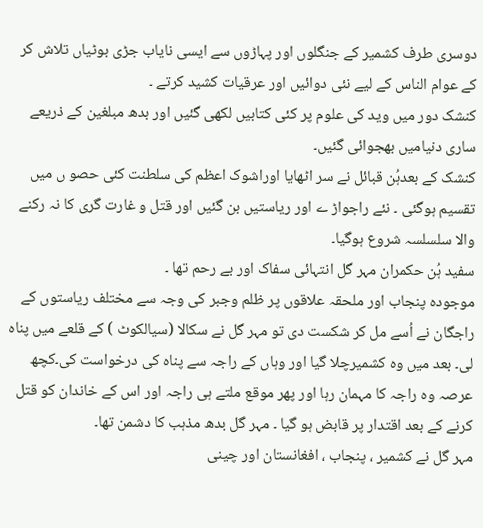دوسری طرف کشمیر کے جنگلوں اور پہاڑوں سے ایسی نایاب جڑی بوٹیاں تلاش کر کے عوام الناس کے لیے نئی دوائیں اور عرقیات کشید کرتے ۔
کنشک دور میں وید کی علوم پر کئی کتابیں لکھی گئیں اور بدھ مبلغین کے ذریعے ساری دنیامیں بھجوائی گئیں۔
کنشک کے بعدہُن قبائل نے سر اٹھایا اوراشوک اعظم کی سلطنت کئی حصو ں میں تقسیم ہوگئی ۔ نئے راجواڑ ے اور ریاستیں بن گئیں اور قتل و غارت گری کا نہ رکنے والا سلسلسہ شروع ہوگیا۔
سفید ہُن حکمران مہر گل انتہائی سفاک اور بے رحم تھا ۔
موجودہ پنجاب اور ملحقہ علاقوں پر ظلم وجبر کی وجہ سے مختلف ریاستوں کے راجگان نے اُسے مل کر شکست دی تو مہر گل نے سکالا (سیالکوٹ ) کے قلعے میں پناہ لی۔ بعد میں وہ کشمیرچلا گیا اور وہاں کے راجہ سے پناہ کی درخواست کی۔کچھ عرصہ وہ راجہ کا مہمان رہا اور پھر موقع ملتے ہی راجہ اور اس کے خاندان کو قتل کرنے کے بعد اقتدار پر قابض ہو گیا ۔ مہر گل بدھ مذہب کا دشمن تھا۔
مہر گل نے کشمیر ، پنجاب ، افغانستان اور چینی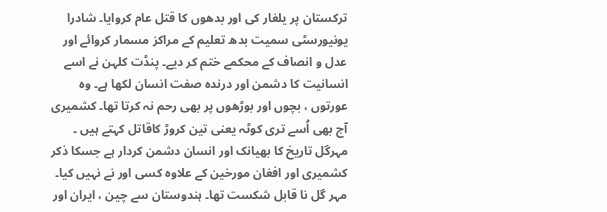ترکستان پر یلغار کی اور بدھوں کا قتل عام کروایا۔ شادرا یونیورسٹی سمیت بدھ تعلیم کے مراکز مسمار کروائے اور عدل و انصاف کے محکمے ختم کر دیے۔ پنڈت کلہن نے اسے انسانیت کا دشمن اور درندہ صفت انسان لکھا ہے۔ وہ عورتوں ، بچوں اور بوڑھوں پر بھی رحم نہ کرتا تھا۔ کشمیری آج بھی اُسے تری کوٹہ یعنی تین کروڑ کاقاتل کہتے ہیں ۔
مہرگل تاریخ کا بھیانک اور انسان دشمن کردار ہے جسکا ذکر کشمیری اور افغان مورخین کے علاوہ کسی اور نے نہیں کیا۔ مہر گل نا قابل شکست تھا۔ ہندوستان سے چین ، ایران اور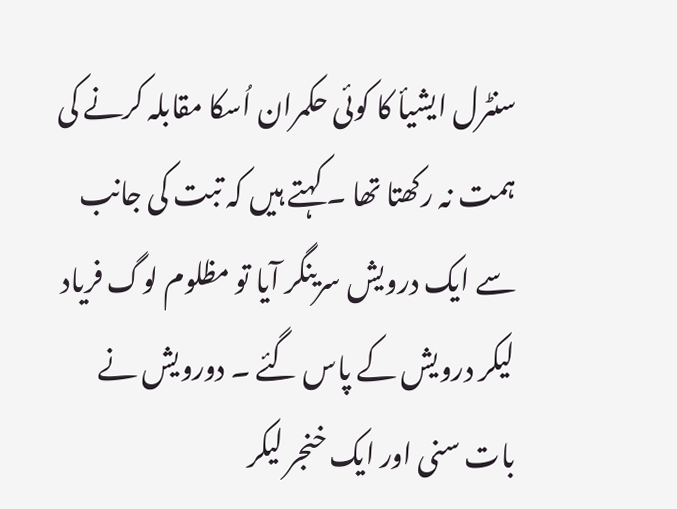سنٹرل ایشیأ کا کوئی حکمران اُسکا مقابلہ کرنے کی ہمت نہ رکھتا تھا ۔ کہتے ہیں کہ تبت کی جانب سے ایک درویش سرینگر آیا تو مظلوم لوگ فریاد لیکر درویش کے پاس گئے ۔ دورویش نے بات سنی اور ایک خنجر لیکر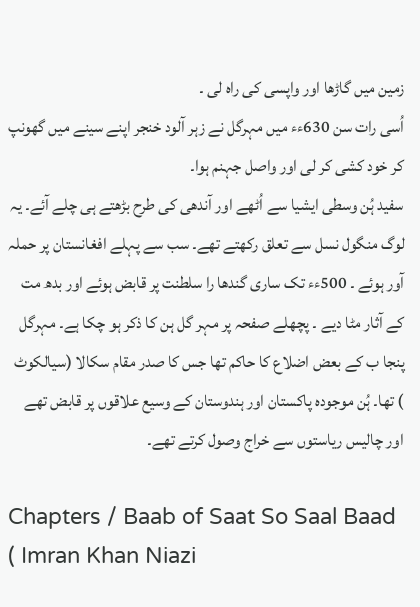زمین میں گاڑھا اور واپسی کی راہ لی ۔
اُسی رات سن 630ءء میں مہرگل نے زہر آلود خنجر اپنے سینے میں گھونپ کر خود کشی کر لی اور واصل جہنم ہوا۔
سفید ہُن وسطی ایشیا سے اُٹھے اور آندھی کی طرح بڑھتے ہی چلے آئے۔ یہ لوگ منگول نسل سے تعلق رکھتے تھے۔ سب سے پہلے افغانستان پر حملہ آور ہوئے ۔ 500ءء تک ساری گندھا را سلطنت پر قابض ہوئے اور بدھ مت کے آثار مٹا دیے ۔ پچھلے صفحہ پر مہر گل ہن کا ذکر ہو چکا ہے۔ مہرگل پنجا ب کے بعض اضلاع کا حاکم تھا جس کا صدر مقام سکالا (سیالکوٹ ) تھا۔ ہُن موجودہ پاکستان اور ہندوستان کے وسیع علاقوں پر قابض تھے اور چالیس ریاستوں سے خراج وصول کرتے تھے۔

Chapters / Baab of Saat So Saal Baad ( Imran Khan Niazi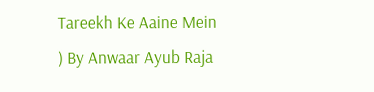Tareekh Ke Aaine Mein ) By Anwaar Ayub Raja